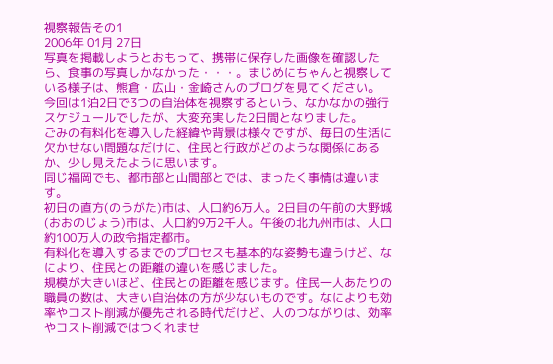視察報告その1
2006年 01月 27日
写真を掲載しようとおもって、携帯に保存した画像を確認したら、食事の写真しかなかった・・・。まじめにちゃんと視察している様子は、熊倉・広山・金崎さんのブログを見てください。
今回は1泊2日で3つの自治体を視察するという、なかなかの強行スケジュールでしたが、大変充実した2日間となりました。
ごみの有料化を導入した経緯や背景は様々ですが、毎日の生活に欠かせない問題なだけに、住民と行政がどのような関係にあるか、少し見えたように思います。
同じ福岡でも、都市部と山間部とでは、まったく事情は違います。
初日の直方(のうがた)市は、人口約6万人。2日目の午前の大野城(おおのじょう)市は、人口約9万2千人。午後の北九州市は、人口約100万人の政令指定都市。
有料化を導入するまでのプロセスも基本的な姿勢も違うけど、なにより、住民との距離の違いを感じました。
規模が大きいほど、住民との距離を感じます。住民一人あたりの職員の数は、大きい自治体の方が少ないものです。なによりも効率やコスト削減が優先される時代だけど、人のつながりは、効率やコスト削減ではつくれませ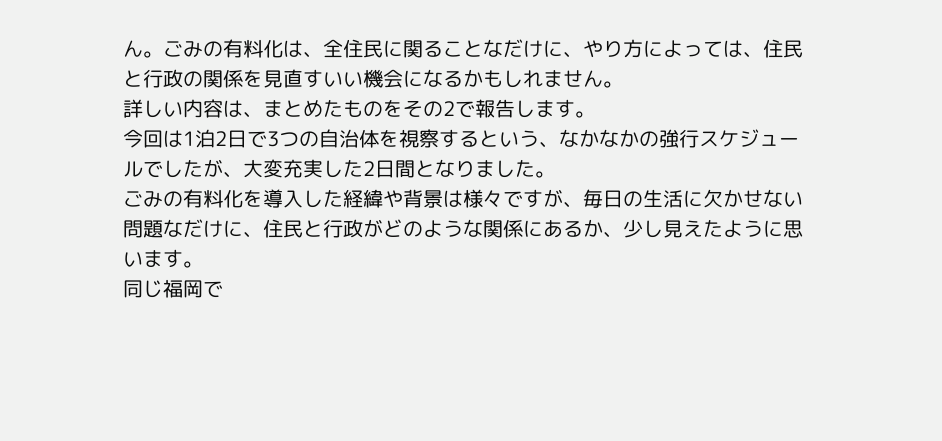ん。ごみの有料化は、全住民に関ることなだけに、やり方によっては、住民と行政の関係を見直すいい機会になるかもしれません。
詳しい内容は、まとめたものをその2で報告します。
今回は1泊2日で3つの自治体を視察するという、なかなかの強行スケジュールでしたが、大変充実した2日間となりました。
ごみの有料化を導入した経緯や背景は様々ですが、毎日の生活に欠かせない問題なだけに、住民と行政がどのような関係にあるか、少し見えたように思います。
同じ福岡で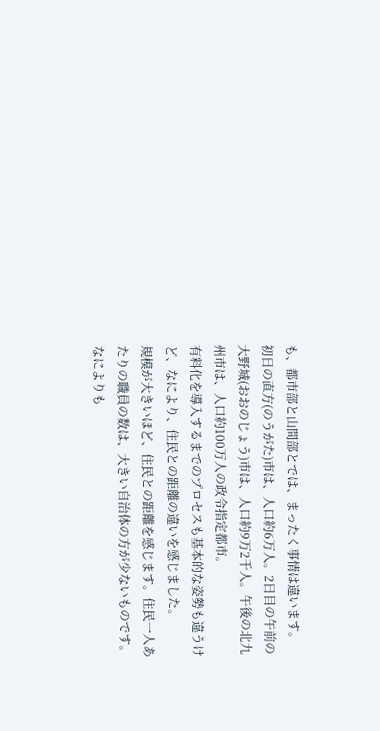も、都市部と山間部とでは、まったく事情は違います。
初日の直方(のうがた)市は、人口約6万人。2日目の午前の大野城(おおのじょう)市は、人口約9万2千人。午後の北九州市は、人口約100万人の政令指定都市。
有料化を導入するまでのプロセスも基本的な姿勢も違うけど、なにより、住民との距離の違いを感じました。
規模が大きいほど、住民との距離を感じます。住民一人あたりの職員の数は、大きい自治体の方が少ないものです。なによりも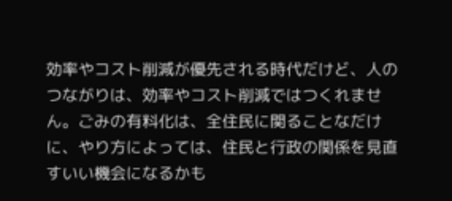効率やコスト削減が優先される時代だけど、人のつながりは、効率やコスト削減ではつくれません。ごみの有料化は、全住民に関ることなだけに、やり方によっては、住民と行政の関係を見直すいい機会になるかも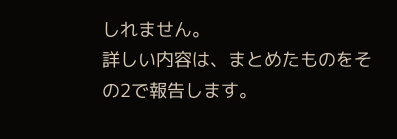しれません。
詳しい内容は、まとめたものをその2で報告します。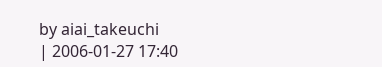by aiai_takeuchi
| 2006-01-27 17:40